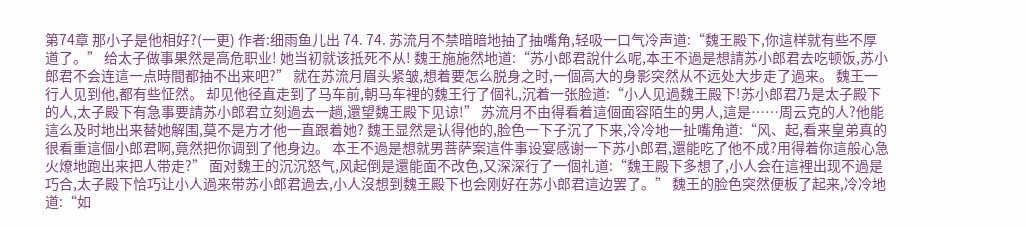第74章 那小子是他相好?(一更) 作者:细雨鱼儿出 74. 74. 苏流月不禁暗暗地抽了抽嘴角,轻吸一口气冷声道:“魏王殿下,你這样就有些不厚道了。” 给太子做事果然是高危职业! 她当初就该抵死不从! 魏王施施然地道:“苏小郎君說什么呢,本王不過是想請苏小郎君去吃顿饭,苏小郎君不会连這一点時間都抽不出来吧?” 就在苏流月眉头紧皱,想着要怎么脱身之时,一個高大的身影突然从不远处大步走了過来。 魏王一行人见到他,都有些怔然。 却见他径直走到了马车前,朝马车裡的魏王行了個礼,沉着一张脸道:“小人见過魏王殿下!苏小郎君乃是太子殿下的人,太子殿下有急事要請苏小郎君立刻過去一趟,還望魏王殿下见谅!” 苏流月不由得看着這個面容陌生的男人,這是……周云克的人?他能這么及时地出来替她解围,莫不是方才他一直跟着她? 魏王显然是认得他的,脸色一下子沉了下来,冷冷地一扯嘴角道:“风、起,看来皇弟真的很看重這個小郎君啊,竟然把你调到了他身边。 本王不過是想就男菩萨案這件事设宴感谢一下苏小郎君,還能吃了他不成?用得着你這般心急火燎地跑出来把人带走?” 面对魏王的沉沉怒气,风起倒是還能面不改色,又深深行了一個礼道:“魏王殿下多想了,小人会在這裡出现不過是巧合,太子殿下恰巧让小人過来带苏小郎君過去,小人沒想到魏王殿下也会刚好在苏小郎君這边罢了。” 魏王的脸色突然便板了起来,冷冷地道:“如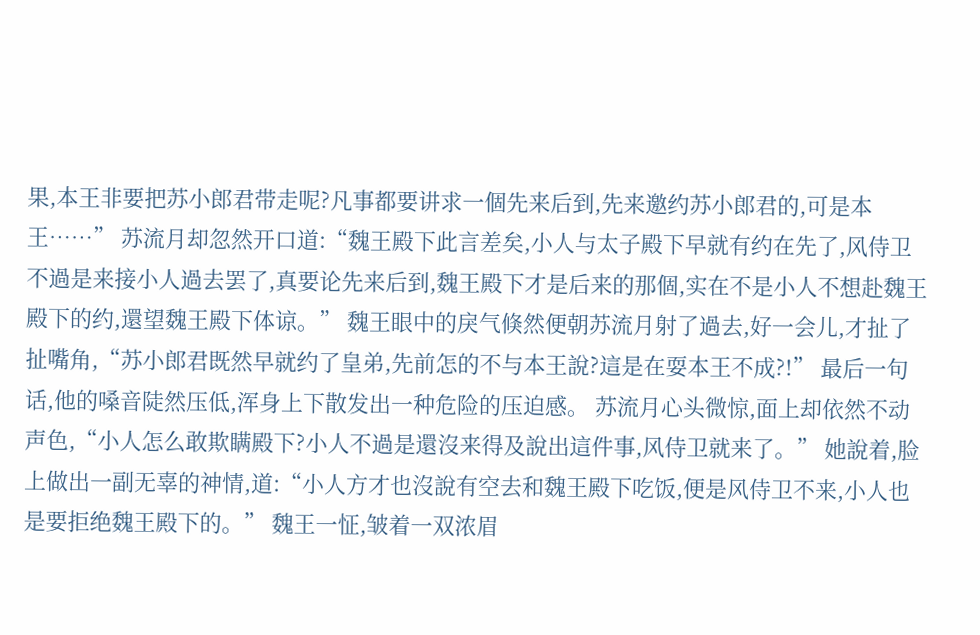果,本王非要把苏小郎君带走呢?凡事都要讲求一個先来后到,先来邀约苏小郎君的,可是本王……” 苏流月却忽然开口道:“魏王殿下此言差矣,小人与太子殿下早就有约在先了,风侍卫不過是来接小人過去罢了,真要论先来后到,魏王殿下才是后来的那個,实在不是小人不想赴魏王殿下的约,還望魏王殿下体谅。” 魏王眼中的戾气倏然便朝苏流月射了過去,好一会儿,才扯了扯嘴角,“苏小郎君既然早就约了皇弟,先前怎的不与本王說?這是在耍本王不成?!” 最后一句话,他的嗓音陡然压低,浑身上下散发出一种危险的压迫感。 苏流月心头微惊,面上却依然不动声色,“小人怎么敢欺瞒殿下?小人不過是還沒来得及說出這件事,风侍卫就来了。” 她說着,脸上做出一副无辜的神情,道:“小人方才也沒說有空去和魏王殿下吃饭,便是风侍卫不来,小人也是要拒绝魏王殿下的。” 魏王一怔,皱着一双浓眉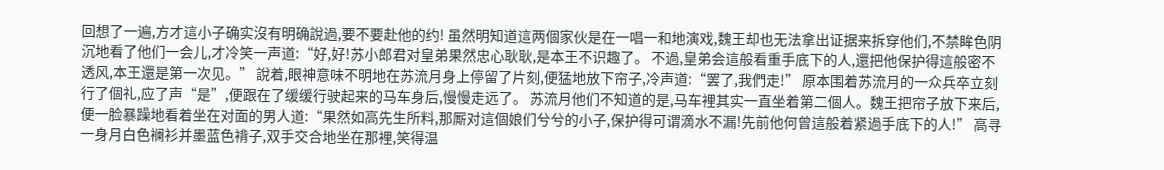回想了一遍,方才這小子确实沒有明确說過,要不要赴他的约! 虽然明知道這两個家伙是在一唱一和地演戏,魏王却也无法拿出证据来拆穿他们,不禁眸色阴沉地看了他们一会儿,才冷笑一声道:“好,好!苏小郎君对皇弟果然忠心耿耿,是本王不识趣了。 不過,皇弟会這般看重手底下的人,還把他保护得這般密不透风,本王還是第一次见。” 說着,眼神意味不明地在苏流月身上停留了片刻,便猛地放下帘子,冷声道:“罢了,我們走!” 原本围着苏流月的一众兵卒立刻行了個礼,应了声“是”,便跟在了缓缓行驶起来的马车身后,慢慢走远了。 苏流月他们不知道的是,马车裡其实一直坐着第二個人。魏王把帘子放下来后,便一脸暴躁地看着坐在对面的男人道:“果然如高先生所料,那厮对這個娘们兮兮的小子,保护得可谓滴水不漏!先前他何曾這般着紧過手底下的人!” 高寻一身月白色襕衫并墨蓝色褙子,双手交合地坐在那裡,笑得温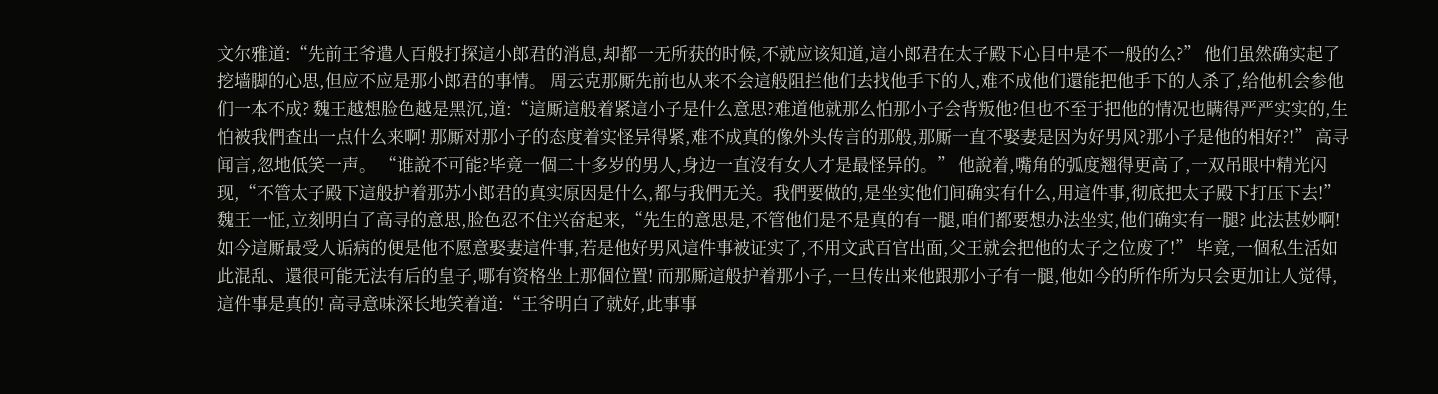文尔雅道:“先前王爷遣人百般打探這小郎君的消息,却都一无所获的时候,不就应该知道,這小郎君在太子殿下心目中是不一般的么?” 他们虽然确实起了挖墙脚的心思,但应不应是那小郎君的事情。 周云克那厮先前也从来不会這般阻拦他们去找他手下的人,难不成他们還能把他手下的人杀了,给他机会参他们一本不成? 魏王越想脸色越是黑沉,道:“這厮這般着紧這小子是什么意思?难道他就那么怕那小子会背叛他?但也不至于把他的情况也瞒得严严实实的,生怕被我們查出一点什么来啊! 那厮对那小子的态度着实怪异得紧,难不成真的像外头传言的那般,那厮一直不娶妻是因为好男风?那小子是他的相好?!” 高寻闻言,忽地低笑一声。 “谁說不可能?毕竟一個二十多岁的男人,身边一直沒有女人才是最怪异的。” 他說着,嘴角的弧度翘得更高了,一双吊眼中精光闪现,“不管太子殿下這般护着那苏小郎君的真实原因是什么,都与我們无关。我們要做的,是坐实他们间确实有什么,用這件事,彻底把太子殿下打压下去!” 魏王一怔,立刻明白了高寻的意思,脸色忍不住兴奋起来,“先生的意思是,不管他们是不是真的有一腿,咱们都要想办法坐实,他们确实有一腿? 此法甚妙啊!如今這厮最受人诟病的便是他不愿意娶妻這件事,若是他好男风這件事被证实了,不用文武百官出面,父王就会把他的太子之位废了!” 毕竟,一個私生活如此混乱、還很可能无法有后的皇子,哪有资格坐上那個位置! 而那厮這般护着那小子,一旦传出来他跟那小子有一腿,他如今的所作所为只会更加让人觉得,這件事是真的! 高寻意味深长地笑着道:“王爷明白了就好,此事事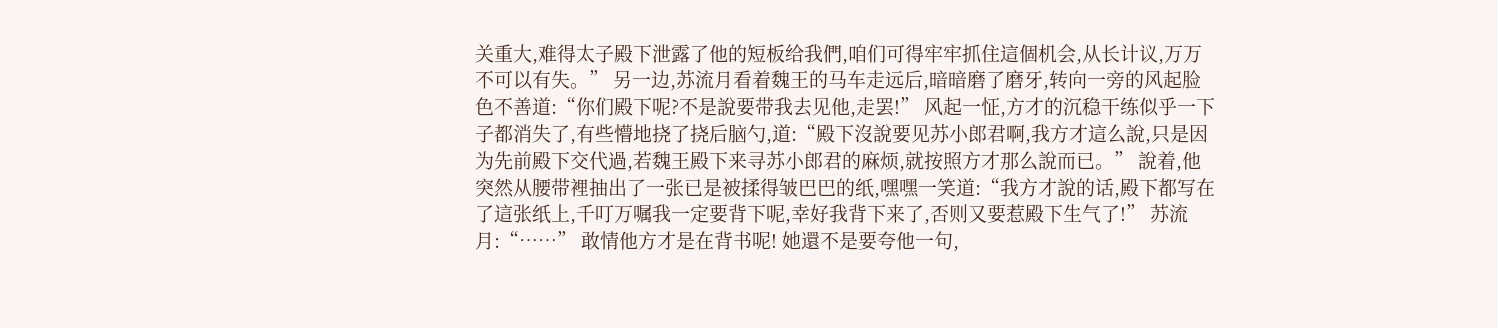关重大,难得太子殿下泄露了他的短板给我們,咱们可得牢牢抓住這個机会,从长计议,万万不可以有失。” 另一边,苏流月看着魏王的马车走远后,暗暗磨了磨牙,转向一旁的风起脸色不善道:“你们殿下呢?不是說要带我去见他,走罢!” 风起一怔,方才的沉稳干练似乎一下子都消失了,有些懵地挠了挠后脑勺,道:“殿下沒說要见苏小郎君啊,我方才這么說,只是因为先前殿下交代過,若魏王殿下来寻苏小郎君的麻烦,就按照方才那么說而已。” 說着,他突然从腰带裡抽出了一张已是被揉得皱巴巴的纸,嘿嘿一笑道:“我方才說的话,殿下都写在了這张纸上,千叮万嘱我一定要背下呢,幸好我背下来了,否则又要惹殿下生气了!” 苏流月:“……” 敢情他方才是在背书呢! 她還不是要夸他一句,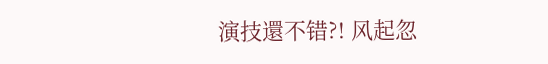演技還不错?! 风起忽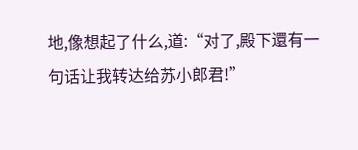地,像想起了什么,道:“对了,殿下還有一句话让我转达给苏小郎君!”